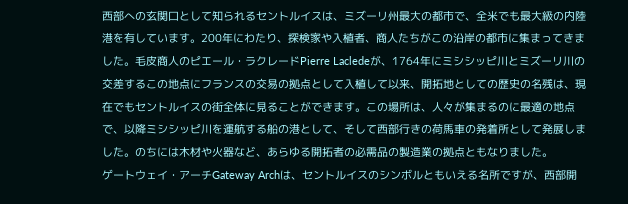西部への玄関口として知られるセントルイスは、ミズーリ州最大の都市で、全米でも最大級の内陸港を有しています。200年にわたり、探検家や入植者、商人たちがこの沿岸の都市に集まってきました。毛皮商人のピエール・ラクレードPierre Lacledeが、1764年にミシシッピ川とミズーリ川の交差するこの地点にフランスの交易の拠点として入植して以来、開拓地としての歴史の名残は、現在でもセントルイスの街全体に見ることができます。この場所は、人々が集まるのに最適の地点で、以降ミシシッピ川を運航する船の港として、そして西部行きの荷馬車の発着所として発展しました。のちには木材や火器など、あらゆる開拓者の必需品の製造業の拠点ともなりました。
ゲートウェイ・アーチGateway Archは、セントルイスのシンボルともいえる名所ですが、西部開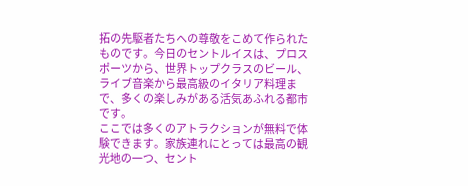拓の先駆者たちへの尊敬をこめて作られたものです。今日のセントルイスは、プロスポーツから、世界トップクラスのビール、ライブ音楽から最高級のイタリア料理まで、多くの楽しみがある活気あふれる都市です。
ここでは多くのアトラクションが無料で体験できます。家族連れにとっては最高の観光地の一つ、セント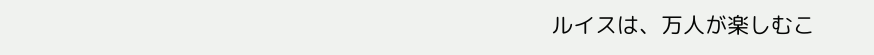ルイスは、万人が楽しむこ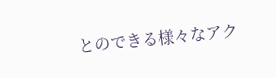とのできる様々なアク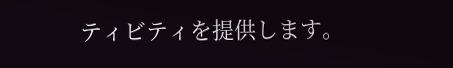ティビティを提供します。